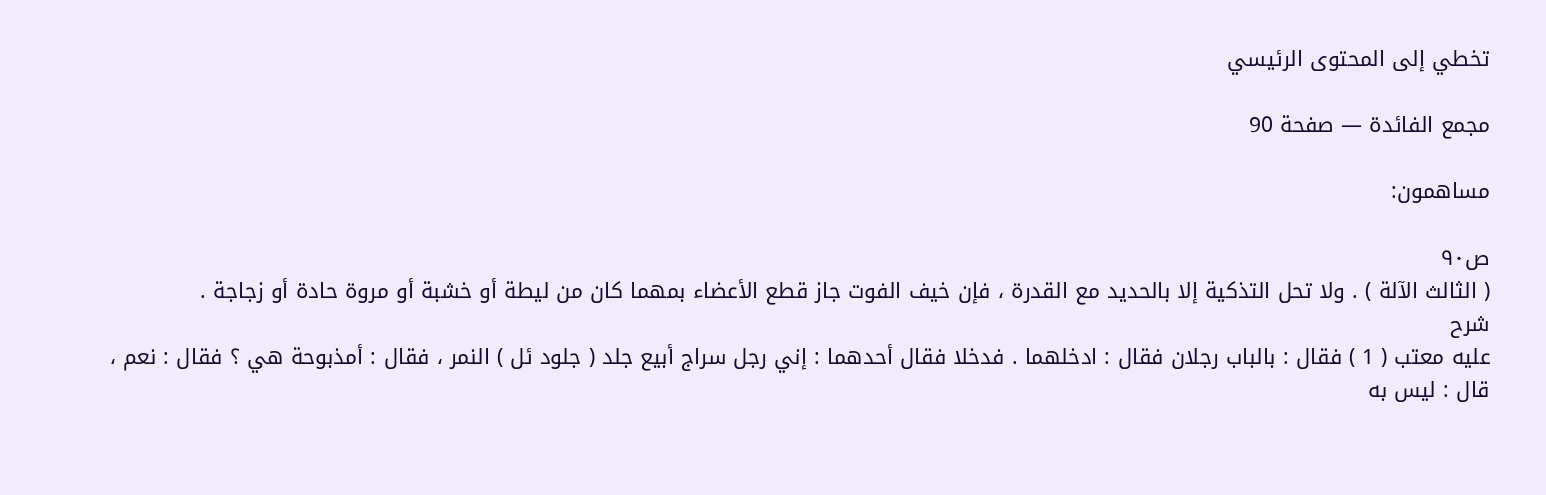تخطي إلى المحتوى الرئيسي

مجمع الفائدة — صفحة 90

مساهمون:

ص٩٠
( الثالث الآلة ) . ولا تحل التذكية إلا بالحديد مع القدرة ، فإن خيف الفوت جاز قطع الأعضاء بمهما كان من ليطة أو خشبة أو مروة حادة أو زجاجة .
شرح
عليه معتب ( 1 ) فقال : بالباب رجلان فقال : ادخلهما . فدخلا فقال أحدهما : إني رجل سراج أبيع جلد ( جلود ئل ) النمر ، فقال : أمذبوحة هي ؟ فقال : نعم ، قال : ليس به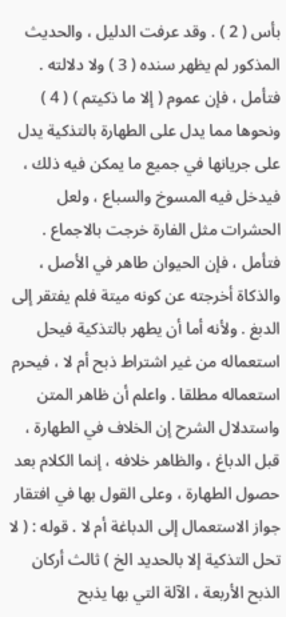بأس ( 2 ) . وقد عرفت الدليل ، والحديث المذكور لم يظهر سنده ( 3 ) ولا دلالته . فتأمل ، فإن عموم ( إلا ما ذكيتم ) ( 4 ) ونحوها مما يدل على الطهارة بالتذكية يدل على جريانها في جميع ما يمكن فيه ذلك ، فيدخل فيه المسوخ والسباع ، ولعل الحشرات مثل الفارة خرجت بالاجماع . فتأمل ، فإن الحيوان طاهر في الأصل ، والذكاة أخرجته عن كونه ميتة فلم يفتقر إلى الدبغ . ولأنه أما أن يطهر بالتذكية فيحل استعماله من غير اشتراط ذبح أم لا ، فيحرم استعماله مطلقا . واعلم أن ظاهر المتن واستدلال الشرح إن الخلاف في الطهارة ، قبل الدباغ ، والظاهر خلافه ، إنما الكلام بعد حصول الطهارة ، وعلى القول بها في افتقار جواز الاستعمال إلى الدباغة أم لا . قوله : ( لا تحل التذكية إلا بالحديد الخ ) ثالث أركان الذبح الأربعة ، الآلة التي بها يذبح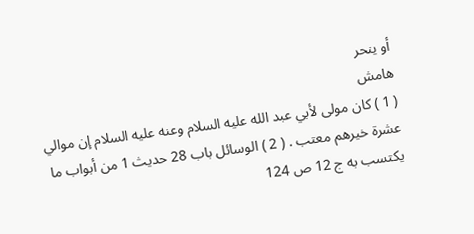أو ينحر
هامش
( 1 ) كان مولى لأبي عبد الله عليه السلام وعنه عليه السلام إن موالي عشرة خيرهم معتب . ( 2 ) الوسائل باب 28 حديث 1 من أبواب ما يكتسب به ج 12 ص 124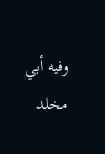وفيه أبي مخلد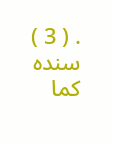. ( 3 ) سنده كما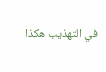في التهذيب هكذا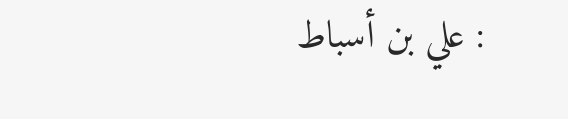: علي بن أسباط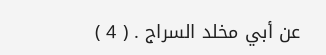عن أبي مخلد السراج . ( 4 )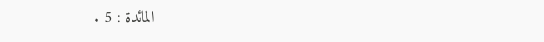المائدة : 5 .